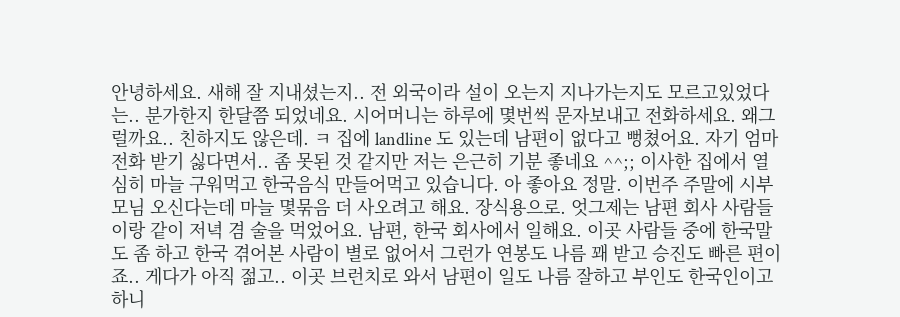안녕하세요. 새해 잘 지내셨는지.. 전 외국이라 설이 오는지 지나가는지도 모르고있었다는.. 분가한지 한달쯤 되었네요. 시어머니는 하루에 몇번씩 문자보내고 전화하세요. 왜그럴까요.. 친하지도 않은데. ㅋ 집에 landline 도 있는데 남편이 없다고 뻥쳤어요. 자기 엄마 전화 받기 싫다면서.. 좀 못된 것 같지만 저는 은근히 기분 좋네요 ^^;; 이사한 집에서 열심히 마늘 구워먹고 한국음식 만들어먹고 있습니다. 아 좋아요 정말. 이번주 주말에 시부모님 오신다는데 마늘 몇묶음 더 사오려고 해요. 장식용으로. 엇그제는 남편 회사 사람들이랑 같이 저녁 겸 술을 먹었어요. 남편, 한국 회사에서 일해요. 이곳 사람들 중에 한국말도 좀 하고 한국 겪어본 사람이 별로 없어서 그런가 연봉도 나름 꽤 받고 승진도 빠른 편이죠.. 게다가 아직 젊고.. 이곳 브런치로 와서 남편이 일도 나름 잘하고 부인도 한국인이고 하니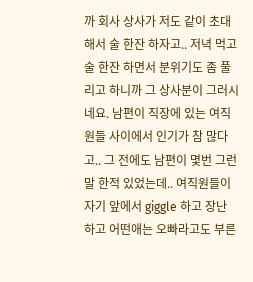까 회사 상사가 저도 같이 초대해서 술 한잔 하자고.. 저녁 먹고 술 한잔 하면서 분위기도 좀 풀리고 하니까 그 상사분이 그러시네요. 남편이 직장에 있는 여직원들 사이에서 인기가 참 많다고.. 그 전에도 남편이 몇번 그런 말 한적 있었는데.. 여직원들이 자기 앞에서 giggle 하고 장난 하고 어떤애는 오빠라고도 부른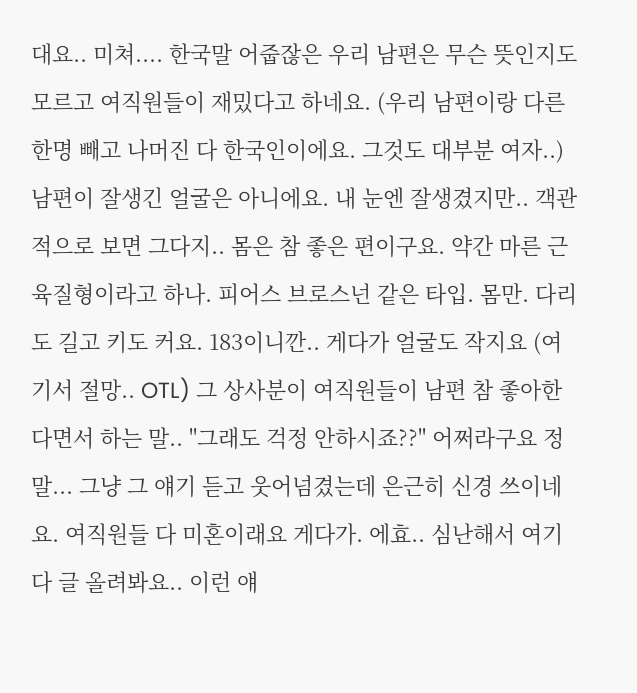대요.. 미쳐.... 한국말 어줍잖은 우리 남편은 무슨 뜻인지도 모르고 여직원들이 재밌다고 하네요. (우리 남편이랑 다른 한명 빼고 나머진 다 한국인이에요. 그것도 대부분 여자..) 남편이 잘생긴 얼굴은 아니에요. 내 눈엔 잘생겼지만.. 객관적으로 보면 그다지.. 몸은 참 좋은 편이구요. 약간 마른 근육질형이라고 하나. 피어스 브로스넌 같은 타입. 몸만. 다리도 길고 키도 커요. 183이니깐.. 게다가 얼굴도 작지요 (여기서 절망.. OTL) 그 상사분이 여직원들이 남편 참 좋아한다면서 하는 말.. "그래도 걱정 안하시죠??" 어쩌라구요 정말... 그냥 그 얘기 듣고 웃어넘겼는데 은근히 신경 쓰이네요. 여직원들 다 미혼이래요 게다가. 에효.. 심난해서 여기다 글 올려봐요.. 이런 얘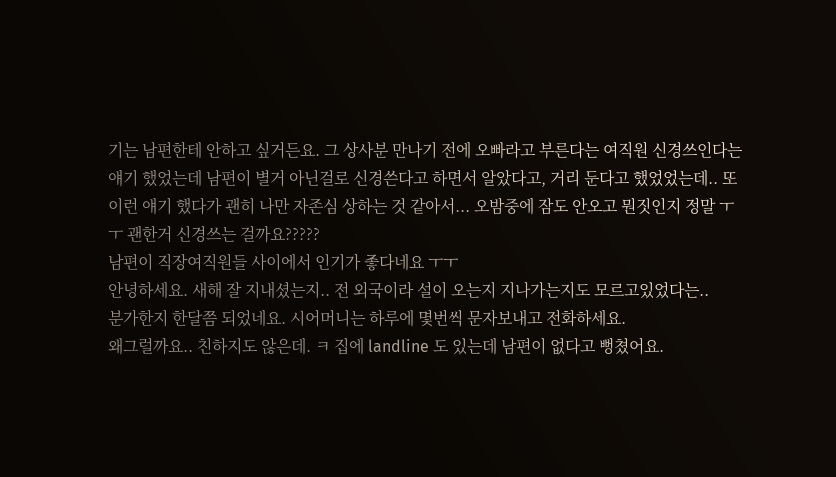기는 남편한테 안하고 싶거든요. 그 상사분 만나기 전에 오빠라고 부른다는 여직원 신경쓰인다는 얘기 했었는데 남편이 별거 아닌걸로 신경쓴다고 하면서 알았다고, 거리 둔다고 했었었는데.. 또 이런 얘기 했다가 괜히 나만 자존심 상하는 것 같아서... 오밤중에 잠도 안오고 뭔짓인지 정말 ㅜㅜ 괜한거 신경쓰는 걸까요?????
남편이 직장여직원들 사이에서 인기가 좋다네요 ㅜㅜ
안녕하세요. 새해 잘 지내셨는지.. 전 외국이라 설이 오는지 지나가는지도 모르고있었다는..
분가한지 한달쯤 되었네요. 시어머니는 하루에 몇번씩 문자보내고 전화하세요.
왜그럴까요.. 친하지도 않은데. ㅋ 집에 landline 도 있는데 남편이 없다고 뻥쳤어요.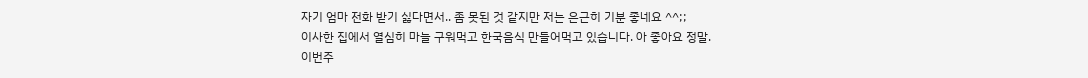자기 엄마 전화 받기 싫다면서.. 좀 못된 것 같지만 저는 은근히 기분 좋네요 ^^;;
이사한 집에서 열심히 마늘 구워먹고 한국음식 만들어먹고 있습니다. 아 좋아요 정말.
이번주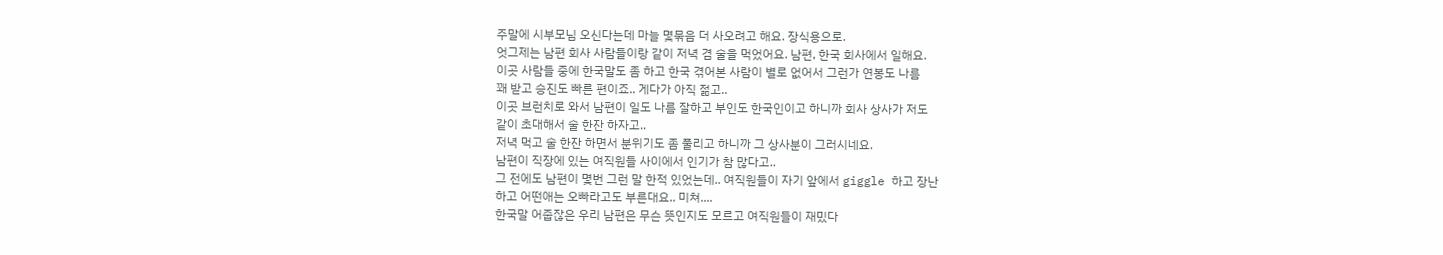주말에 시부모님 오신다는데 마늘 몇묶음 더 사오려고 해요. 장식용으로.
엇그제는 남편 회사 사람들이랑 같이 저녁 겸 술을 먹었어요. 남편, 한국 회사에서 일해요.
이곳 사람들 중에 한국말도 좀 하고 한국 겪어본 사람이 별로 없어서 그런가 연봉도 나름
꽤 받고 승진도 빠른 편이죠.. 게다가 아직 젊고..
이곳 브런치로 와서 남편이 일도 나름 잘하고 부인도 한국인이고 하니까 회사 상사가 저도
같이 초대해서 술 한잔 하자고..
저녁 먹고 술 한잔 하면서 분위기도 좀 풀리고 하니까 그 상사분이 그러시네요.
남편이 직장에 있는 여직원들 사이에서 인기가 참 많다고..
그 전에도 남편이 몇번 그런 말 한적 있었는데.. 여직원들이 자기 앞에서 giggle 하고 장난
하고 어떤애는 오빠라고도 부른대요.. 미쳐....
한국말 어줍잖은 우리 남편은 무슨 뜻인지도 모르고 여직원들이 재밌다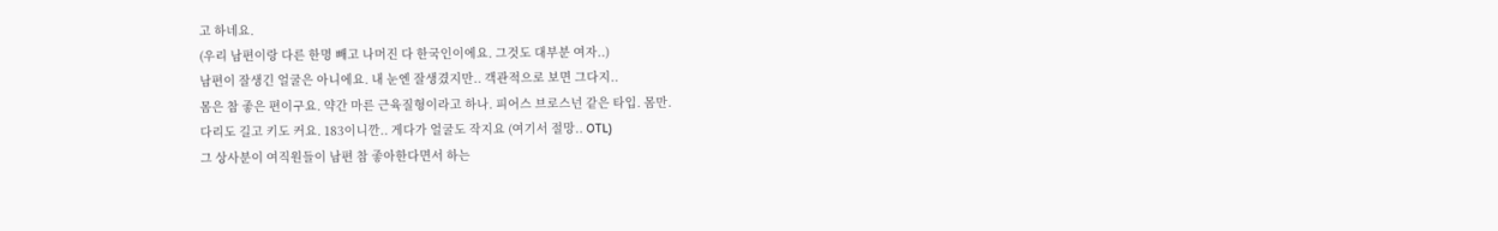고 하네요.
(우리 남편이랑 다른 한명 빼고 나머진 다 한국인이에요. 그것도 대부분 여자..)
남편이 잘생긴 얼굴은 아니에요. 내 눈엔 잘생겼지만.. 객관적으로 보면 그다지..
몸은 참 좋은 편이구요. 약간 마른 근육질형이라고 하나. 피어스 브로스넌 같은 타입. 몸만.
다리도 길고 키도 커요. 183이니깐.. 게다가 얼굴도 작지요 (여기서 절망.. OTL)
그 상사분이 여직원들이 남편 참 좋아한다면서 하는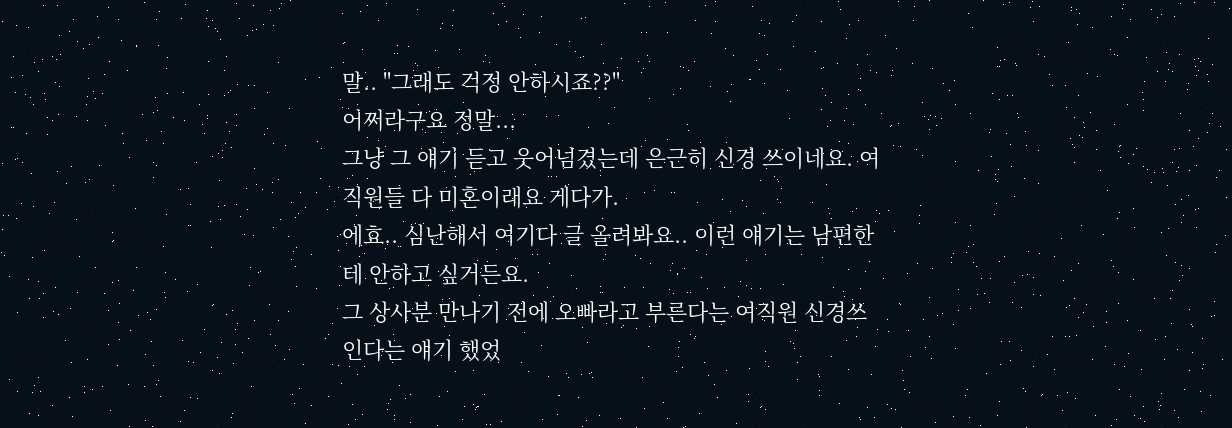말.. "그래도 걱정 안하시죠??"
어쩌라구요 정말...
그냥 그 얘기 듣고 웃어넘겼는데 은근히 신경 쓰이네요. 여직원들 다 미혼이래요 게다가.
에효.. 심난해서 여기다 글 올려봐요.. 이런 얘기는 남편한테 안하고 싶거든요.
그 상사분 만나기 전에 오빠라고 부른다는 여직원 신경쓰인다는 얘기 했었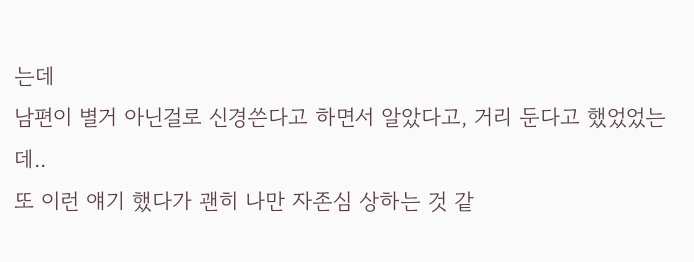는데
남편이 별거 아닌걸로 신경쓴다고 하면서 알았다고, 거리 둔다고 했었었는데..
또 이런 얘기 했다가 괜히 나만 자존심 상하는 것 같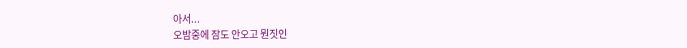아서...
오밤중에 잠도 안오고 뭔짓인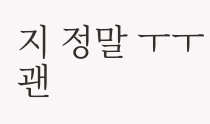지 정말 ㅜㅜ
괜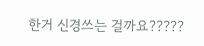한거 신경쓰는 걸까요?????